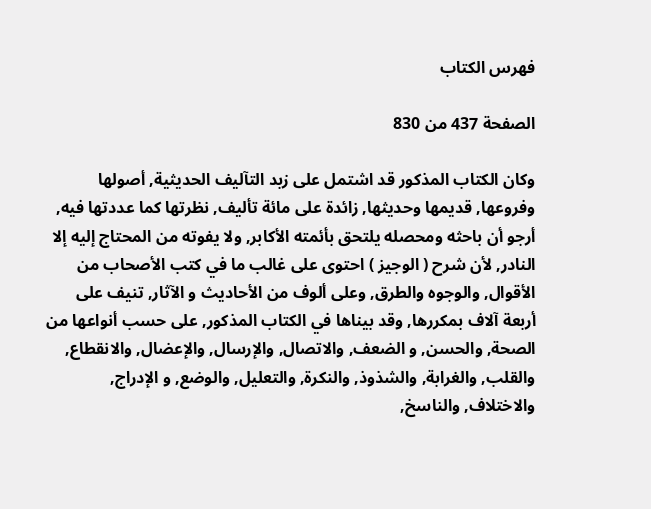فهرس الكتاب

الصفحة 437 من 830

وكان الكتاب المذكور قد اشتمل على زبد التآليف الحديثية, أصولها وفروعها, قديمها وحديثها, زائدة على مائة تأليف, نظرتها كما عددتها فيه, أرجو أن باحثه ومحصله يلتحق بأئمته الأكابر, ولا يفوته من المحتاج إليه إلا النادر, لأن شرح ( الوجيز ) احتوى على غالب ما في كتب الأصحاب من الأقوال, والوجوه والطرق, وعلى ألوف من الأحاديث و الآثار, تنيف على أربعة آلاف بمكررها, وقد بيناها في الكتاب المذكور, على حسب أنواعها من الصحة, والحسن, و الضعف, والاتصال, والإرسال, والإعضال, والانقطاع, والقلب, والغرابة, والشذوذ, والنكرة, والتعليل, والوضع, و الإدراج, والاختلاف, والناسخ,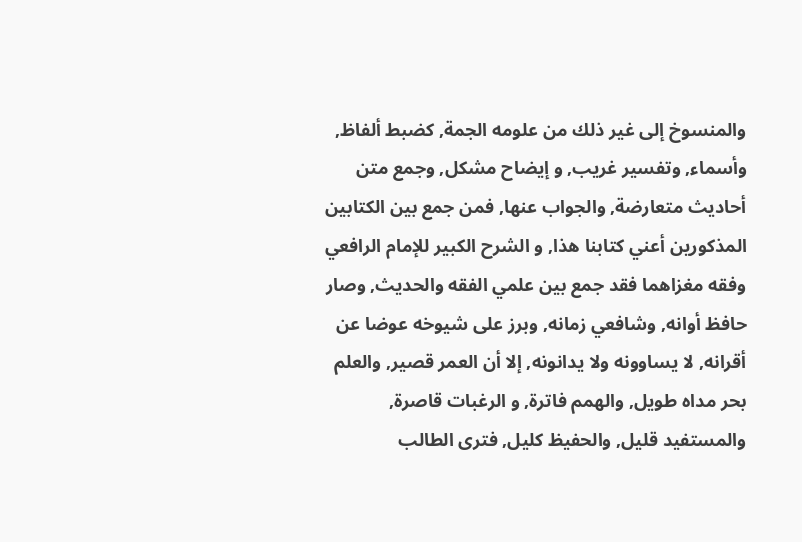والمنسوخ إلى غير ذلك من علومه الجمة, كضبط ألفاظ, وأسماء, وتفسير غريب, و إيضاح مشكل, وجمع متن أحاديث متعارضة, والجواب عنها, فمن جمع بين الكتابين المذكورين أعني كتابنا هذا, و الشرح الكبير للإمام الرافعي وفقه مغزاهما فقد جمع بين علمي الفقه والحديث, وصار حافظ أوانه, وشافعي زمانه, وبرز على شيوخه عوضا عن أقرانه, لا يساوونه ولا يدانونه, إلا أن العمر قصير, والعلم بحر مداه طويل, والهمم فاترة, و الرغبات قاصرة, والمستفيد قليل, والحفيظ كليل, فترى الطالب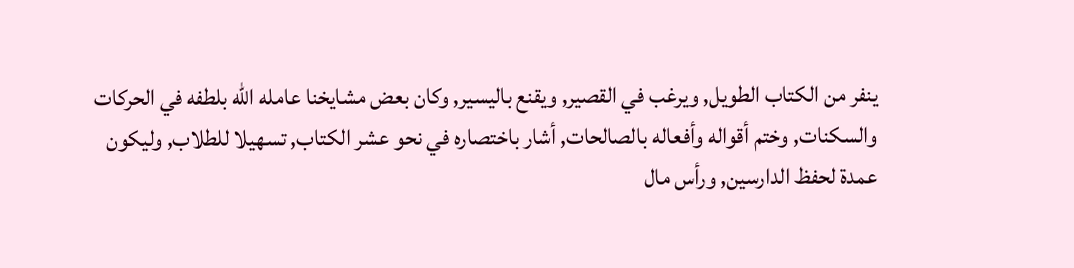ينفر من الكتاب الطويل, ويرغب في القصير, ويقنع باليسير, وكان بعض مشايخنا عامله الله بلطفه في الحركات والسكنات, وختم أقواله وأفعاله بالصالحات, أشار باختصاره في نحو عشر الكتاب, تسهيلا للطلاب, وليكون عمدة لحفظ الدارسين, ورأس مال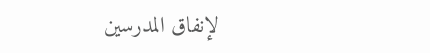لإنفاق المدرسين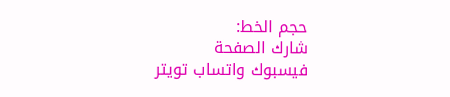حجم الخط:
شارك الصفحة
فيسبوك واتساب تويتر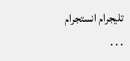تليجرام انستجرام
. . .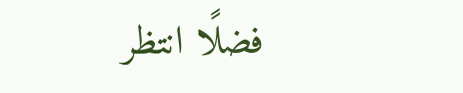فضلًا انتظر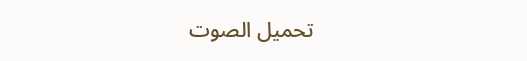تحميل الصوت